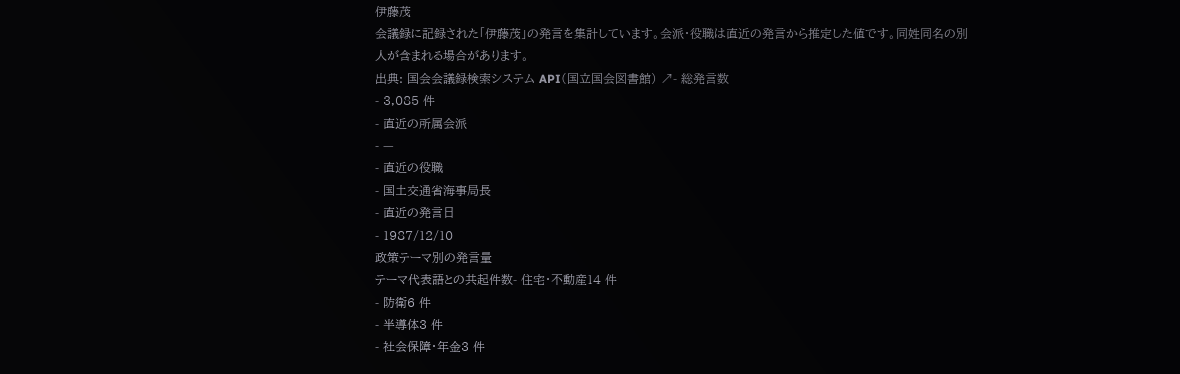伊藤茂
会議録に記録された「伊藤茂」の発言を集計しています。会派・役職は直近の発言から推定した値です。同姓同名の別人が含まれる場合があります。
出典: 国会会議録検索システム API(国立国会図書館) ↗- 総発言数
- 3,085 件
- 直近の所属会派
- —
- 直近の役職
- 国土交通省海事局長
- 直近の発言日
- 1987/12/10
政策テーマ別の発言量
テーマ代表語との共起件数- 住宅・不動産14 件
- 防衛6 件
- 半導体3 件
- 社会保障・年金3 件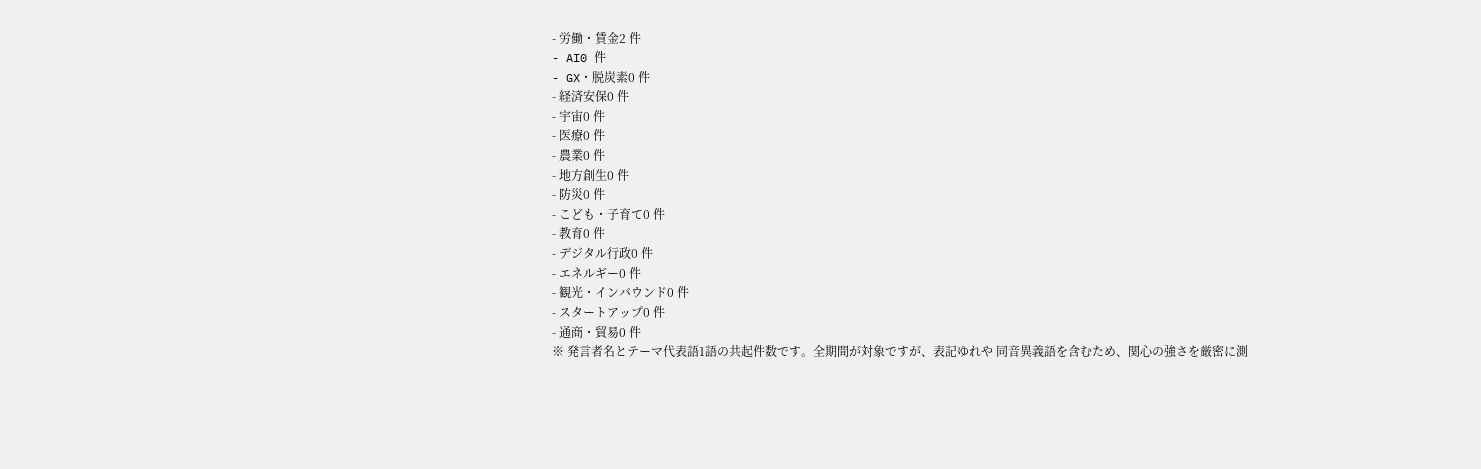- 労働・賃金2 件
- AI0 件
- GX・脱炭素0 件
- 経済安保0 件
- 宇宙0 件
- 医療0 件
- 農業0 件
- 地方創生0 件
- 防災0 件
- こども・子育て0 件
- 教育0 件
- デジタル行政0 件
- エネルギー0 件
- 観光・インバウンド0 件
- スタートアップ0 件
- 通商・貿易0 件
※ 発言者名とテーマ代表語1語の共起件数です。全期間が対象ですが、表記ゆれや 同音異義語を含むため、関心の強さを厳密に測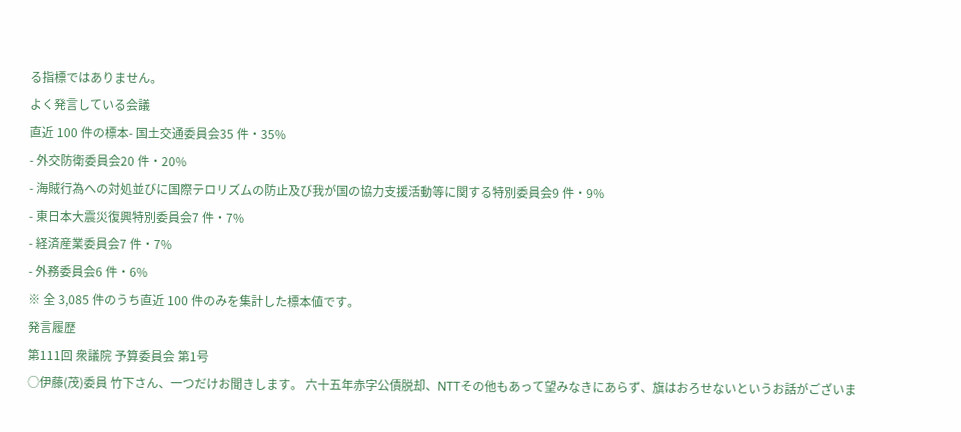る指標ではありません。
よく発言している会議
直近 100 件の標本- 国土交通委員会35 件・35%
- 外交防衛委員会20 件・20%
- 海賊行為への対処並びに国際テロリズムの防止及び我が国の協力支援活動等に関する特別委員会9 件・9%
- 東日本大震災復興特別委員会7 件・7%
- 経済産業委員会7 件・7%
- 外務委員会6 件・6%
※ 全 3,085 件のうち直近 100 件のみを集計した標本値です。
発言履歴
第111回 衆議院 予算委員会 第1号
○伊藤(茂)委員 竹下さん、一つだけお聞きします。 六十五年赤字公債脱却、NTTその他もあって望みなきにあらず、旗はおろせないというお話がございま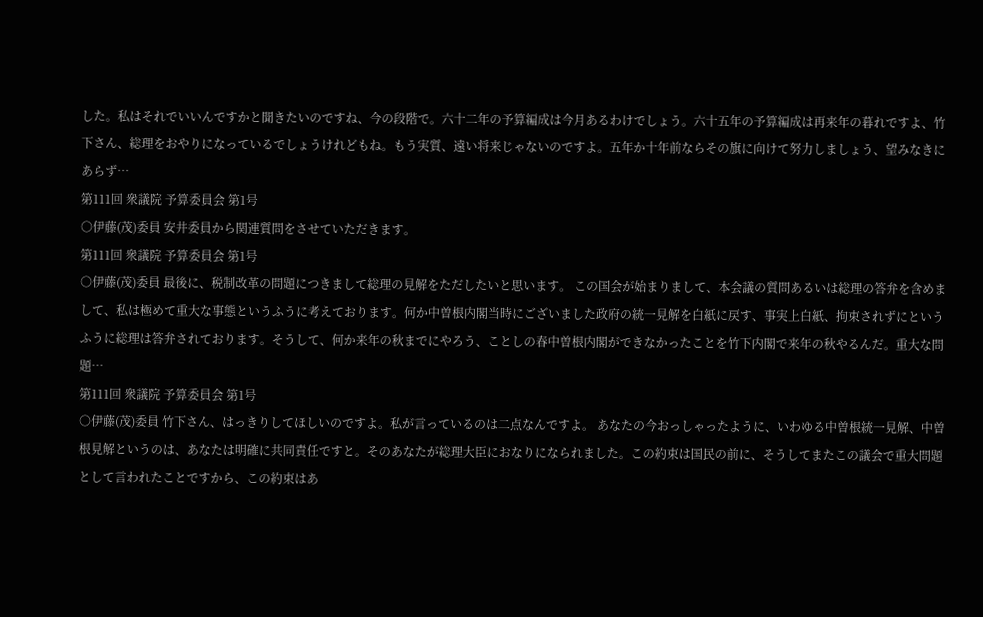した。私はそれでいいんですかと聞きたいのですね、今の段階で。六十二年の予算編成は今月あるわけでしょう。六十五年の予算編成は再来年の暮れですよ、竹下さん、総理をおやりになっているでしょうけれどもね。もう実質、遠い将来じゃないのですよ。五年か十年前ならその旗に向けて努力しましょう、望みなきにあらず…
第111回 衆議院 予算委員会 第1号
○伊藤(茂)委員 安井委員から関連質問をさせていただきます。
第111回 衆議院 予算委員会 第1号
○伊藤(茂)委員 最後に、税制改革の問題につきまして総理の見解をただしたいと思います。 この国会が始まりまして、本会議の質問あるいは総理の答弁を含めまして、私は極めて重大な事態というふうに考えております。何か中曽根内閣当時にございました政府の統一見解を白紙に戻す、事実上白紙、拘束されずにというふうに総理は答弁されております。そうして、何か来年の秋までにやろう、ことしの春中曽根内閣ができなかったことを竹下内閣で来年の秋やるんだ。重大な問題…
第111回 衆議院 予算委員会 第1号
○伊藤(茂)委員 竹下さん、はっきりしてほしいのですよ。私が言っているのは二点なんですよ。 あなたの今おっしゃったように、いわゆる中曽根統一見解、中曽根見解というのは、あなたは明確に共同責任ですと。そのあなたが総理大臣におなりになられました。この約束は国民の前に、そうしてまたこの議会で重大問題として言われたことですから、この約束はあ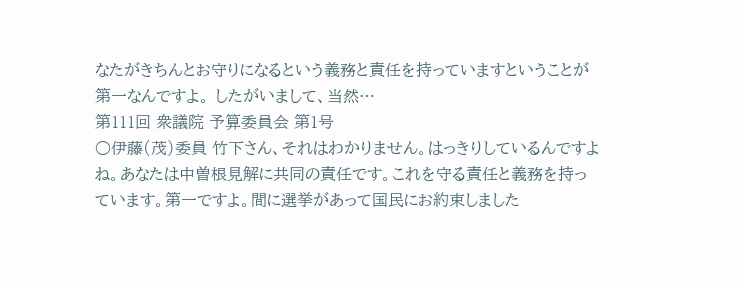なたがきちんとお守りになるという義務と責任を持っていますということが第一なんですよ。 したがいまして、当然…
第111回 衆議院 予算委員会 第1号
○伊藤(茂)委員 竹下さん、それはわかりません。はっきりしているんですよね。あなたは中曽根見解に共同の責任です。これを守る責任と義務を持っています。第一ですよ。間に選挙があって国民にお約束しました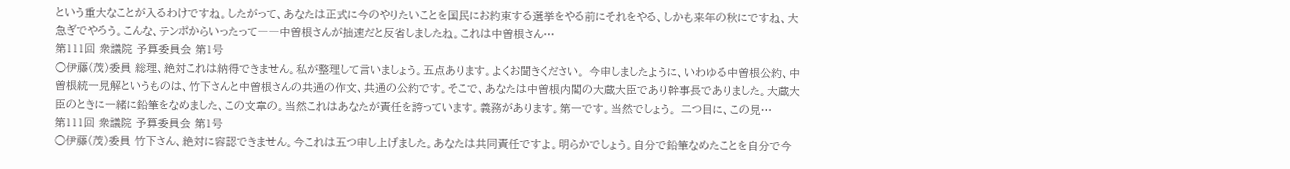という重大なことが入るわけですね。したがって、あなたは正式に今のやりたいことを国民にお約束する選挙をやる前にそれをやる、しかも来年の秋にですね、大急ぎでやろう。こんな、テンポからいったって――中曽根さんが拙速だと反省しましたね。これは中曽根さん…
第111回 衆議院 予算委員会 第1号
○伊藤(茂)委員 総理、絶対これは納得できません。私が整理して言いましょう。五点あります。よくお聞きください。 今申しましたように、いわゆる中曽根公約、中曽根統一見解というものは、竹下さんと中曽根さんの共通の作文、共通の公約です。そこで、あなたは中曽根内閣の大蔵大臣であり幹事長でありました。大蔵大臣のときに一緒に鉛筆をなめました、この文章の。当然これはあなたが責任を誇っています。義務があります。第一です。当然でしょう。 二つ目に、この見…
第111回 衆議院 予算委員会 第1号
○伊藤(茂)委員 竹下さん、絶対に容認できません。今これは五つ申し上げました。あなたは共同責任ですよ。明らかでしょう。自分で鉛筆なめたことを自分で今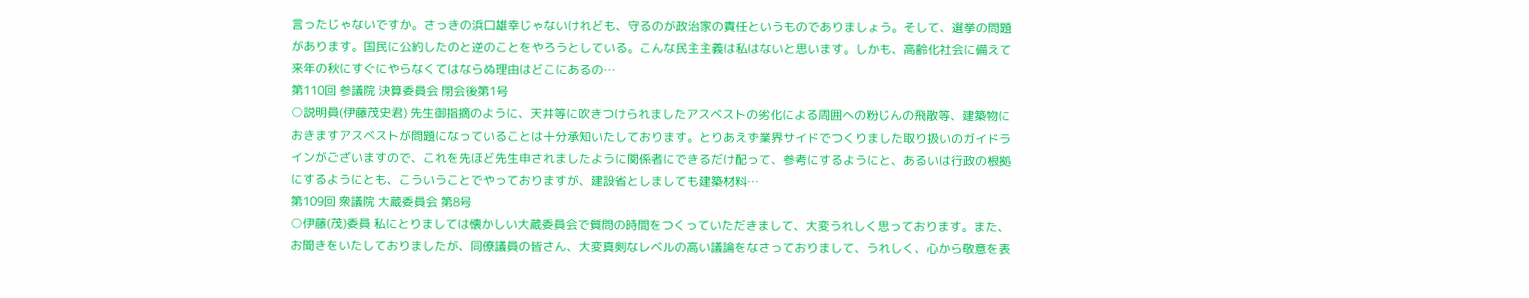言ったじゃないですか。さっきの浜口雄幸じゃないけれども、守るのが政治家の責任というものでありましょう。そして、選挙の問題があります。国民に公約したのと逆のことをやろうとしている。こんな民主主義は私はないと思います。しかも、高齢化社会に備えて来年の秋にすぐにやらなくてはならぬ理由はどこにあるの…
第110回 参議院 決算委員会 閉会後第1号
○説明員(伊藤茂史君) 先生御指摘のように、天井等に吹きつけられましたアスベストの劣化による周囲への粉じんの飛散等、建築物におきますアスベストが問題になっていることは十分承知いたしております。とりあえず業界サイドでつくりました取り扱いのガイドラインがございますので、これを先ほど先生申されましたように関係者にできるだけ配って、参考にするようにと、あるいは行政の根拠にするようにとも、こういうことでやっておりますが、建設省としましても建築材料…
第109回 衆議院 大蔵委員会 第8号
○伊藤(茂)委員 私にとりましては懐かしい大蔵委員会で質問の時間をつくっていただきまして、大変うれしく思っております。また、お聞きをいたしておりましたが、同僚議員の皆さん、大変真剣なレベルの高い議論をなさっておりまして、うれしく、心から敬意を表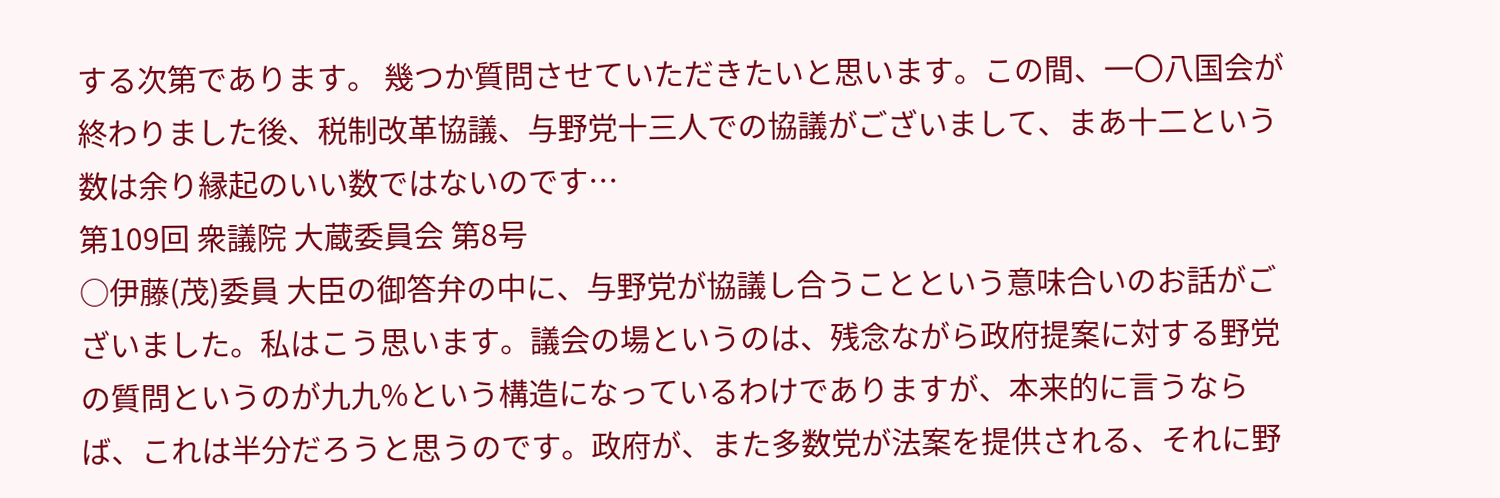する次第であります。 幾つか質問させていただきたいと思います。この間、一〇八国会が終わりました後、税制改革協議、与野党十三人での協議がございまして、まあ十二という数は余り縁起のいい数ではないのです…
第109回 衆議院 大蔵委員会 第8号
○伊藤(茂)委員 大臣の御答弁の中に、与野党が協議し合うことという意味合いのお話がございました。私はこう思います。議会の場というのは、残念ながら政府提案に対する野党の質問というのが九九%という構造になっているわけでありますが、本来的に言うならば、これは半分だろうと思うのです。政府が、また多数党が法案を提供される、それに野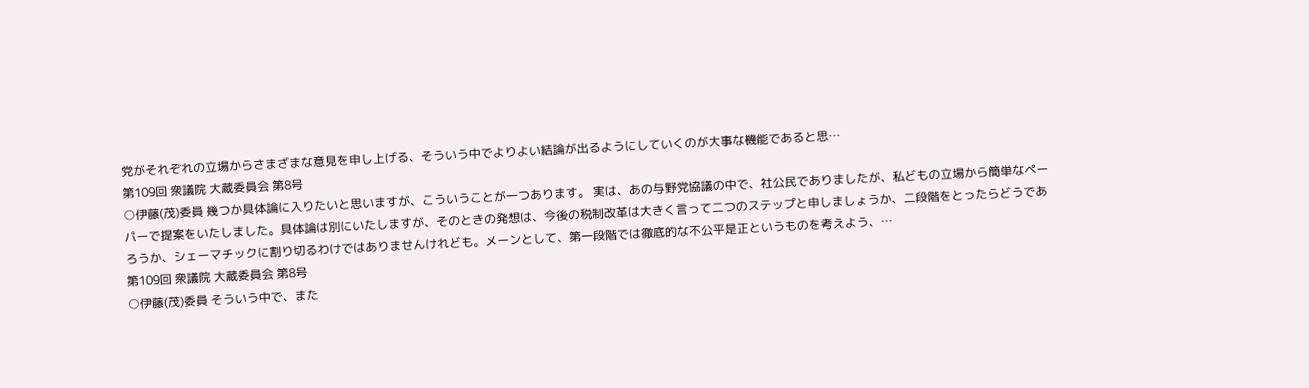党がそれぞれの立場からさまざまな意見を申し上げる、そういう中でよりよい結論が出るようにしていくのが大事な機能であると思…
第109回 衆議院 大蔵委員会 第8号
○伊藤(茂)委員 幾つか具体論に入りたいと思いますが、こういうことが一つあります。 実は、あの与野党協議の中で、社公民でありましたが、私どもの立場から簡単なペーパーで提案をいたしました。具体論は別にいたしますが、そのときの発想は、今後の税制改革は大きく言って二つのステップと申しましょうか、二段階をとったらどうであろうか、シェーマチックに割り切るわけではありませんけれども。メーンとして、第一段階では徹底的な不公平是正というものを考えよう、…
第109回 衆議院 大蔵委員会 第8号
○伊藤(茂)委員 そういう中で、また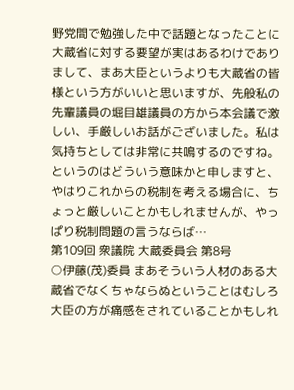野党間で勉強した中で話題となったことに大蔵省に対する要望が実はあるわけでありまして、まあ大臣というよりも大蔵省の皆様という方がいいと思いますが、先般私の先輩議員の堀目雄議員の方から本会議で激しい、手厳しいお話がございました。私は気持ちとしては非常に共鳴するのですね。というのはどういう意味かと申しますと、やはりこれからの税制を考える場合に、ちょっと厳しいことかもしれませんが、やっぱり税制問題の言うならば…
第109回 衆議院 大蔵委員会 第8号
○伊藤(茂)委員 まあそういう人材のある大蔵省でなくちゃならぬということはむしろ大臣の方が痛感をされていることかもしれ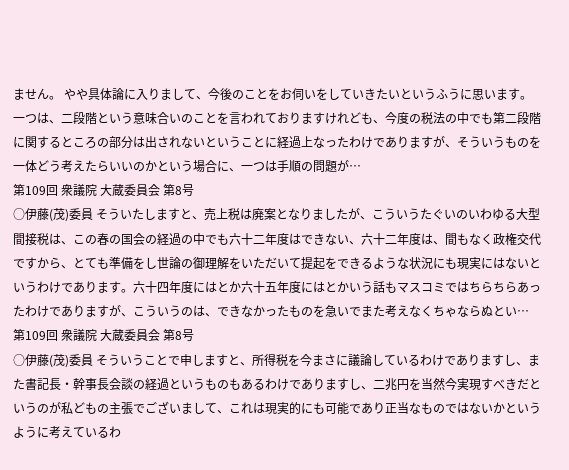ません。 やや具体論に入りまして、今後のことをお伺いをしていきたいというふうに思います。 一つは、二段階という意味合いのことを言われておりますけれども、今度の税法の中でも第二段階に関するところの部分は出されないということに経過上なったわけでありますが、そういうものを一体どう考えたらいいのかという場合に、一つは手順の問題が…
第109回 衆議院 大蔵委員会 第8号
○伊藤(茂)委員 そういたしますと、売上税は廃案となりましたが、こういうたぐいのいわゆる大型間接税は、この春の国会の経過の中でも六十二年度はできない、六十二年度は、間もなく政権交代ですから、とても準備をし世論の御理解をいただいて提起をできるような状況にも現実にはないというわけであります。六十四年度にはとか六十五年度にはとかいう話もマスコミではちらちらあったわけでありますが、こういうのは、できなかったものを急いでまた考えなくちゃならぬとい…
第109回 衆議院 大蔵委員会 第8号
○伊藤(茂)委員 そういうことで申しますと、所得税を今まさに議論しているわけでありますし、また書記長・幹事長会談の経過というものもあるわけでありますし、二兆円を当然今実現すべきだというのが私どもの主張でございまして、これは現実的にも可能であり正当なものではないかというように考えているわ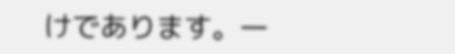けであります。一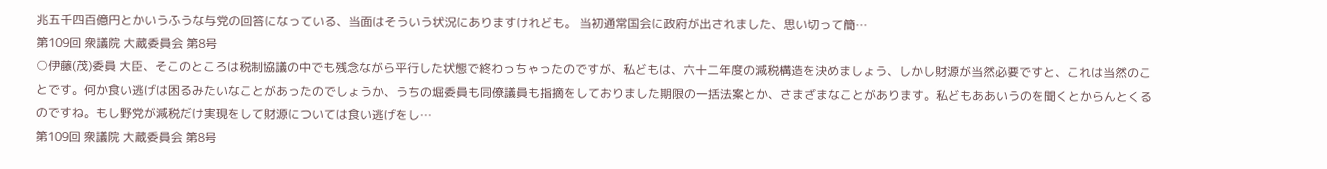兆五千四百億円とかいうふうな与党の回答になっている、当面はそういう状況にありますけれども。 当初通常国会に政府が出されました、思い切って簡…
第109回 衆議院 大蔵委員会 第8号
○伊藤(茂)委員 大臣、そこのところは税制協議の中でも残念ながら平行した状態で終わっちゃったのですが、私どもは、六十二年度の減税構造を決めましょう、しかし財源が当然必要ですと、これは当然のことです。何か食い逃げは困るみたいなことがあったのでしょうか、うちの堀委員も同僚議員も指摘をしておりました期限の一括法案とか、さまざまなことがあります。私どもああいうのを聞くとからんとくるのですね。もし野党が減税だけ実現をして財源については食い逃げをし…
第109回 衆議院 大蔵委員会 第8号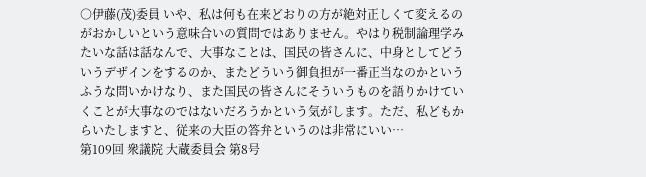○伊藤(茂)委員 いや、私は何も在来どおりの方が絶対正しくて変えるのがおかしいという意味合いの質問ではありません。やはり税制論理学みたいな話は話なんで、大事なことは、国民の皆さんに、中身としてどういうデザインをするのか、またどういう御負担が一番正当なのかというふうな問いかけなり、また国民の皆さんにそういうものを語りかけていくことが大事なのではないだろうかという気がします。ただ、私どもからいたしますと、従来の大臣の答弁というのは非常にいい…
第109回 衆議院 大蔵委員会 第8号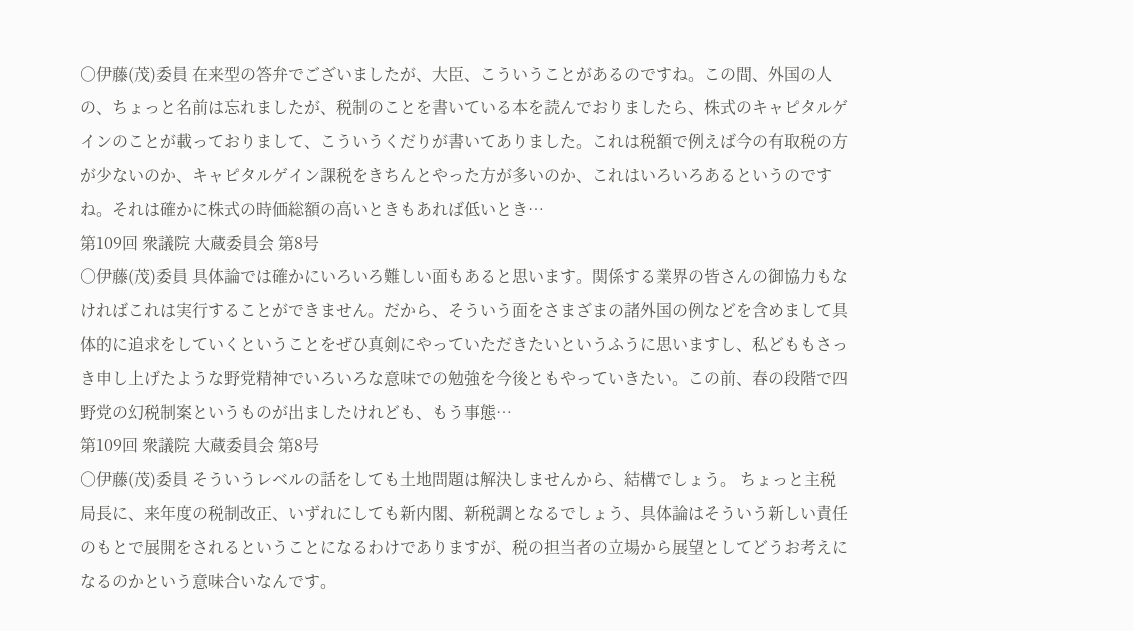○伊藤(茂)委員 在来型の答弁でございましたが、大臣、こういうことがあるのですね。この間、外国の人の、ちょっと名前は忘れましたが、税制のことを書いている本を読んでおりましたら、株式のキャピタルゲインのことが載っておりまして、こういうくだりが書いてありました。これは税額で例えば今の有取税の方が少ないのか、キャピタルゲイン課税をきちんとやった方が多いのか、これはいろいろあるというのですね。それは確かに株式の時価総額の高いときもあれば低いとき…
第109回 衆議院 大蔵委員会 第8号
○伊藤(茂)委員 具体論では確かにいろいろ難しい面もあると思います。関係する業界の皆さんの御協力もなければこれは実行することができません。だから、そういう面をさまざまの諸外国の例などを含めまして具体的に追求をしていくということをぜひ真剣にやっていただきたいというふうに思いますし、私どももさっき申し上げたような野党精神でいろいろな意味での勉強を今後ともやっていきたい。この前、春の段階で四野党の幻税制案というものが出ましたけれども、もう事態…
第109回 衆議院 大蔵委員会 第8号
○伊藤(茂)委員 そういうレベルの話をしても土地問題は解決しませんから、結構でしょう。 ちょっと主税局長に、来年度の税制改正、いずれにしても新内閣、新税調となるでしょう、具体論はそういう新しい責任のもとで展開をされるということになるわけでありますが、税の担当者の立場から展望としてどうお考えになるのかという意味合いなんです。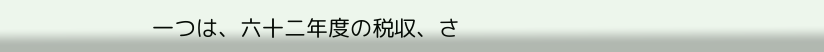一つは、六十二年度の税収、さ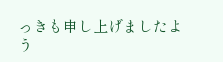っきも申し上げましたよう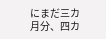にまだ三カ月分、四カ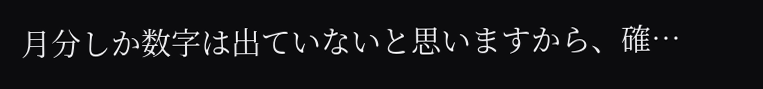月分しか数字は出ていないと思いますから、確…